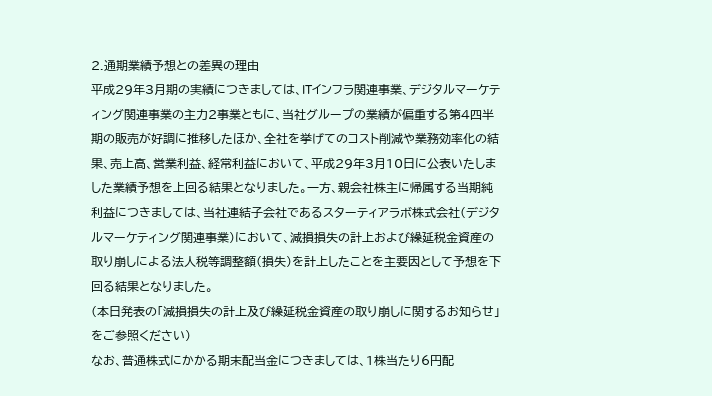2.通期業績予想との差異の理由
平成29年3月期の実績につきましては、ITインフラ関連事業、デジタルマーケティング関連事業の主力2事業ともに、当社グループの業績が偏重する第4四半期の販売が好調に推移したほか、全社を挙げてのコスト削減や業務効率化の結果、売上高、営業利益、経常利益において、平成29年3月10日に公表いたしました業績予想を上回る結果となりました。一方、親会社株主に帰属する当期純利益につきましては、当社連結子会社であるスターティアラボ株式会社(デジタルマーケティング関連事業)において、減損損失の計上および繰延税金資産の取り崩しによる法人税等調整額(損失)を計上したことを主要因として予想を下回る結果となりました。
(本日発表の「減損損失の計上及び繰延税金資産の取り崩しに関するお知らせ」をご参照ください)
なお、普通株式にかかる期末配当金につきましては、1株当たり6円配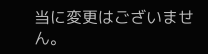当に変更はございません。